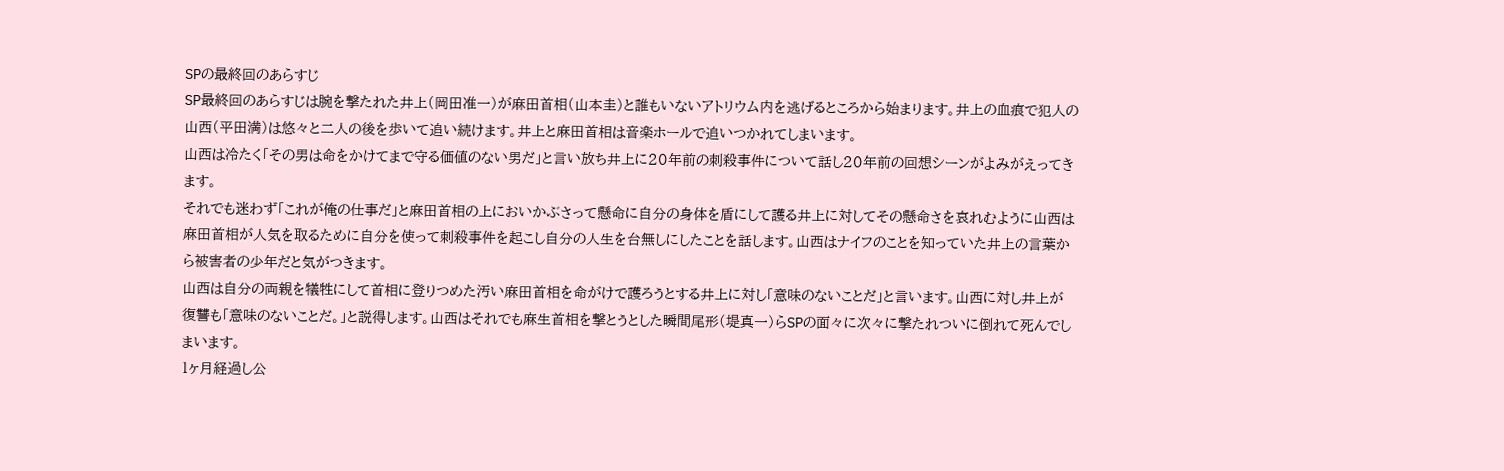SPの最終回のあらすじ
SP最終回のあらすじは腕を撃たれた井上(岡田准一)が麻田首相(山本圭)と誰もいないアトリウム内を逃げるところから始まります。井上の血痕で犯人の山西(平田満)は悠々と二人の後を歩いて追い続けます。井上と麻田首相は音楽ホールで追いつかれてしまいます。
山西は冷たく「その男は命をかけてまで守る価値のない男だ」と言い放ち井上に20年前の刺殺事件について話し20年前の回想シーンがよみがえってきます。
それでも迷わず「これが俺の仕事だ」と麻田首相の上においかぶさって懸命に自分の身体を盾にして護る井上に対してその懸命さを哀れむように山西は麻田首相が人気を取るために自分を使って刺殺事件を起こし自分の人生を台無しにしたことを話します。山西はナイフのことを知っていた井上の言葉から被害者の少年だと気がつきます。
山西は自分の両親を犠牲にして首相に登りつめた汚い麻田首相を命がけで護ろうとする井上に対し「意味のないことだ」と言います。山西に対し井上が復讐も「意味のないことだ。」と説得します。山西はそれでも麻生首相を撃とうとした瞬間尾形(堤真一)らSPの面々に次々に撃たれついに倒れて死んでしまいます。
1ヶ月経過し公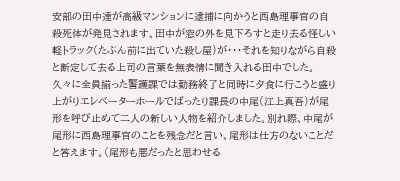安部の田中達が高級マンションに逮捕に向かうと西島理事官の自殺死体が発見されます。田中が窓の外を見下ろすと走り去る怪しい軽トラック(たぶん前に出ていた殺し屋)が・・・それを知りながら自殺と断定して去る上司の言葉を無表情に聞き入れる田中でした。
久々に全員揃った警護課では勤務終了と同時に夕食に行こうと盛り上がりエレベーターホールでばったり課長の中尾(江上真吾)が尾形を呼び止めて二人の新しい人物を紹介しました。別れ際、中尾が尾形に西島理事官のことを残念だと言い、尾形は仕方のないことだと答えます。(尾形も悪だったと思わせる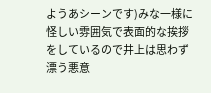ようあシーンです)みな一様に怪しい雰囲気で表面的な挨拶をしているので井上は思わず漂う悪意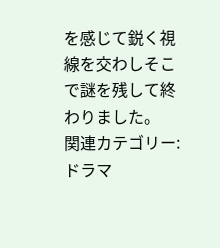を感じて鋭く視線を交わしそこで謎を残して終わりました。
関連カテゴリー: ドラマ